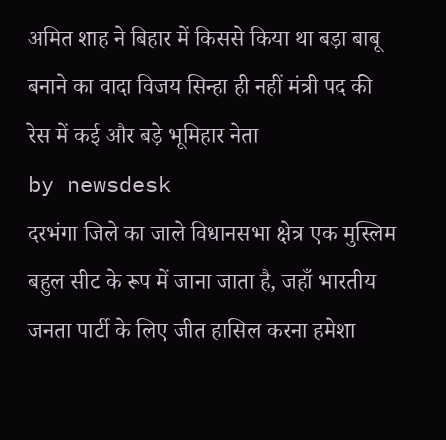अमित शाह ने बिहार में किससे किया था बड़ा बाबू बनाने का वादा विजय सिन्हा ही नहीं मंत्री पद की रेस में कई और बड़े भूमिहार नेता
by newsdesk
दरभंगा जिले का जाले विधानसभा क्षेत्र एक मुस्लिम बहुल सीट के रूप में जाना जाता है, जहाँ भारतीय जनता पार्टी के लिए जीत हासिल करना हमेशा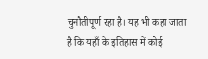चुनौतीपूर्ण रहा है। यह भी कहा जाता है कि यहाँ के इतिहास में कोई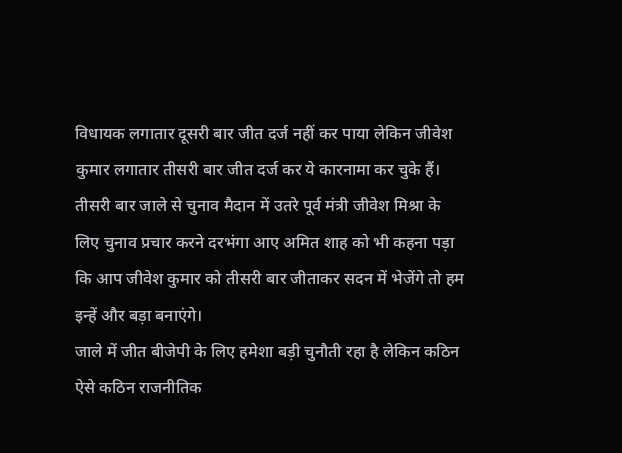विधायक लगातार दूसरी बार जीत दर्ज नहीं कर पाया लेकिन जीवेश कुमार लगातार तीसरी बार जीत दर्ज कर ये कारनामा कर चुके हैं। तीसरी बार जाले से चुनाव मैदान में उतरे पूर्व मंत्री जीवेश मिश्रा के लिए चुनाव प्रचार करने दरभंगा आए अमित शाह को भी कहना पड़ा कि आप जीवेश कुमार को तीसरी बार जीताकर सदन में भेजेंगे तो हम इन्हें और बड़ा बनाएंगे।
जाले में जीत बीजेपी के लिए हमेशा बड़ी चुनौती रहा है लेकिन कठिन ऐसे कठिन राजनीतिक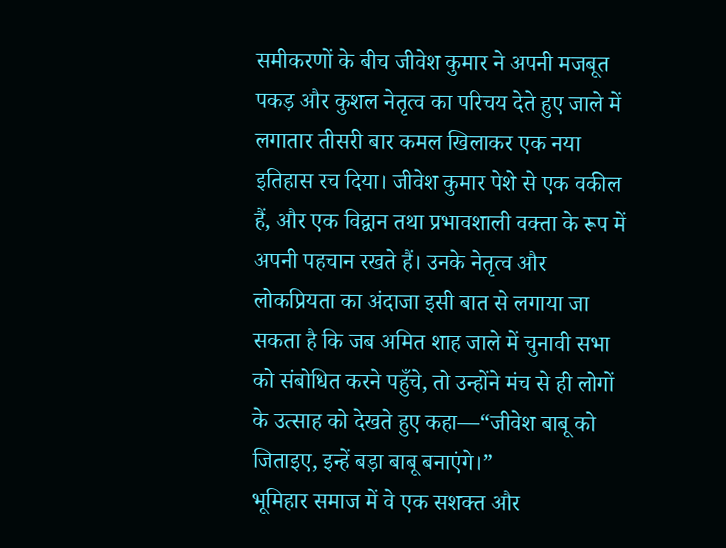समीकरणों के बीच जीवेश कुमार ने अपनी मजबूत पकड़ और कुशल नेतृत्व का परिचय देते हुए जाले में लगातार तीसरी बार कमल खिलाकर एक नया इतिहास रच दिया। जीवेश कुमार पेशे से एक वकील हैं, और एक विद्वान तथा प्रभावशाली वक्ता के रूप में अपनी पहचान रखते हैं। उनके नेतृत्व और लोकप्रियता का अंदाजा इसी बात से लगाया जा सकता है कि जब अमित शाह जाले में चुनावी सभा को संबोधित करने पहुँचे, तो उन्होंने मंच से ही लोगों के उत्साह को देखते हुए कहा—“जीवेश बाबू को जिताइए, इन्हें बड़ा बाबू बनाएंगे।”
भूमिहार समाज में वे एक सशक्त और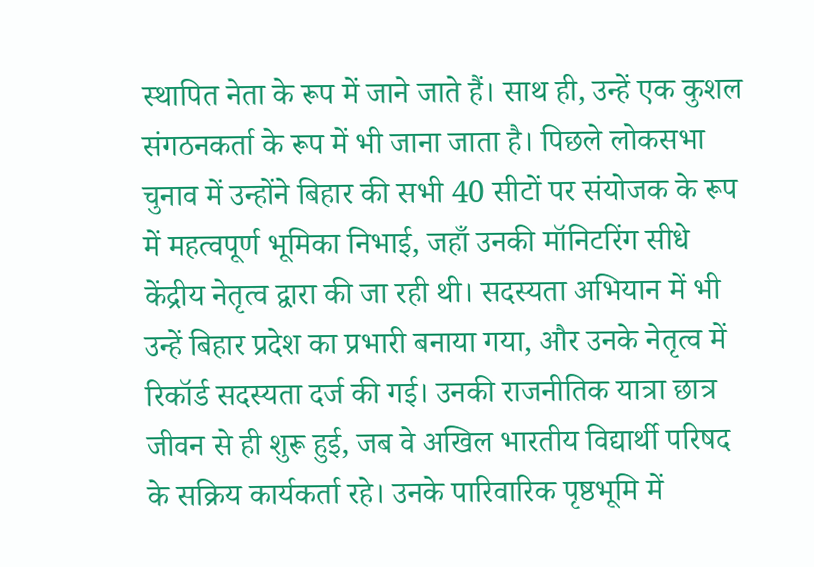स्थापित नेता के रूप में जाने जाते हैं। साथ ही, उन्हें एक कुशल संगठनकर्ता के रूप में भी जाना जाता है। पिछले लोकसभा चुनाव में उन्होंने बिहार की सभी 40 सीटों पर संयोजक के रूप में महत्वपूर्ण भूमिका निभाई, जहाँ उनकी मॉनिटरिंग सीधे केंद्रीय नेतृत्व द्वारा की जा रही थी। सदस्यता अभियान में भी उन्हें बिहार प्रदेश का प्रभारी बनाया गया, और उनके नेतृत्व में रिकॉर्ड सदस्यता दर्ज की गई। उनकी राजनीतिक यात्रा छात्र जीवन से ही शुरू हुई, जब वे अखिल भारतीय विद्यार्थी परिषद के सक्रिय कार्यकर्ता रहे। उनके पारिवारिक पृष्ठभूमि में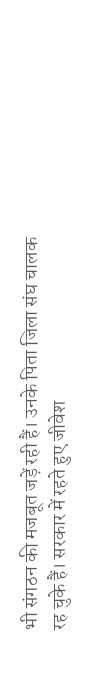भी संगठन की मजबूत जड़ें रही हैं। उनके पिता जिला संघ चालक रह चुके हैं। सरकार में रहते हुए जीवेश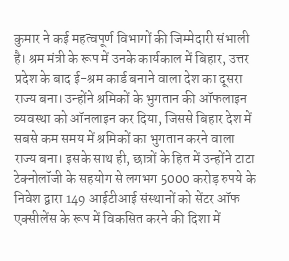कुमार ने कई महत्वपूर्ण विभागों की जिम्मेदारी संभाली है। श्रम मंत्री के रूप में उनके कार्यकाल में बिहार, उत्तर प्रदेश के बाद ई-श्रम कार्ड बनाने वाला देश का दूसरा राज्य बना। उन्होंने श्रमिकों के भुगतान की ऑफलाइन व्यवस्था को ऑनलाइन कर दिया, जिससे बिहार देश में सबसे कम समय में श्रमिकों का भुगतान करने वाला राज्य बना। इसके साथ ही, छात्रों के हित में उन्होंने टाटा टेक्नोलॉजी के सहयोग से लगभग 5000 करोड़ रुपये के निवेश द्वारा 149 आईटीआई संस्थानों को सेंटर ऑफ एक्सीलेंस के रूप में विकसित करने की दिशा में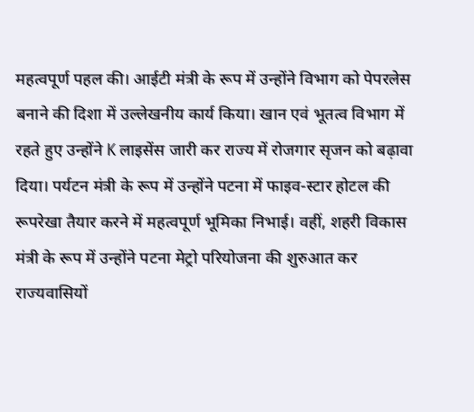महत्वपूर्ण पहल की। आईटी मंत्री के रूप में उन्होंने विभाग को पेपरलेस बनाने की दिशा में उल्लेखनीय कार्य किया। खान एवं भूतत्व विभाग में रहते हुए उन्होंने K लाइसेंस जारी कर राज्य में रोजगार सृजन को बढ़ावा दिया। पर्यटन मंत्री के रूप में उन्होंने पटना में फाइव-स्टार होटल की रूपरेखा तैयार करने में महत्वपूर्ण भूमिका निभाई। वहीं, शहरी विकास मंत्री के रूप में उन्होंने पटना मेट्रो परियोजना की शुरुआत कर राज्यवासियों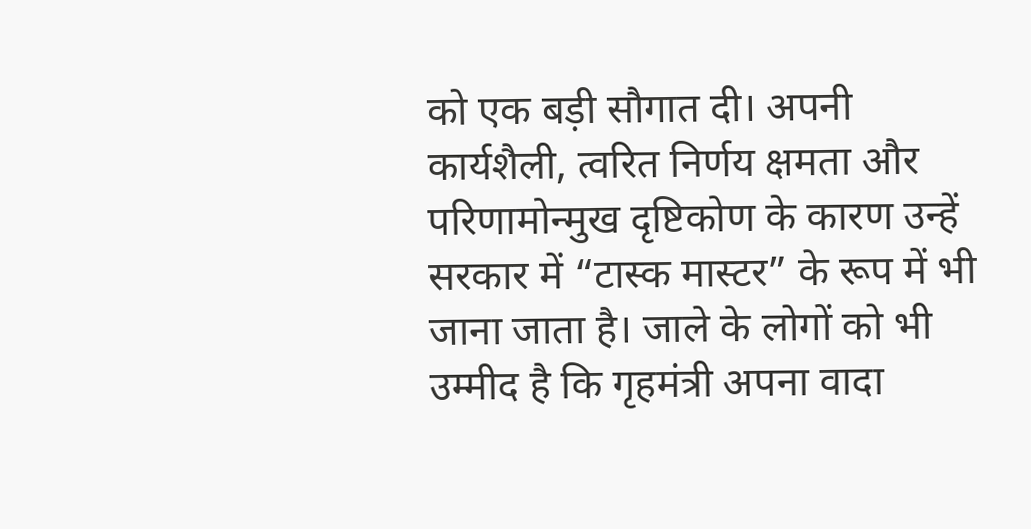को एक बड़ी सौगात दी। अपनी कार्यशैली, त्वरित निर्णय क्षमता और परिणामोन्मुख दृष्टिकोण के कारण उन्हें सरकार में “टास्क मास्टर” के रूप में भी जाना जाता है। जाले के लोगों को भी उम्मीद है कि गृहमंत्री अपना वादा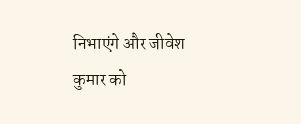निभाएंगे और जीवेश कुमार को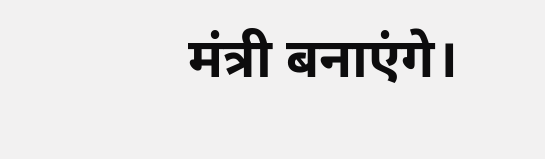मंत्री बनाएंगे।